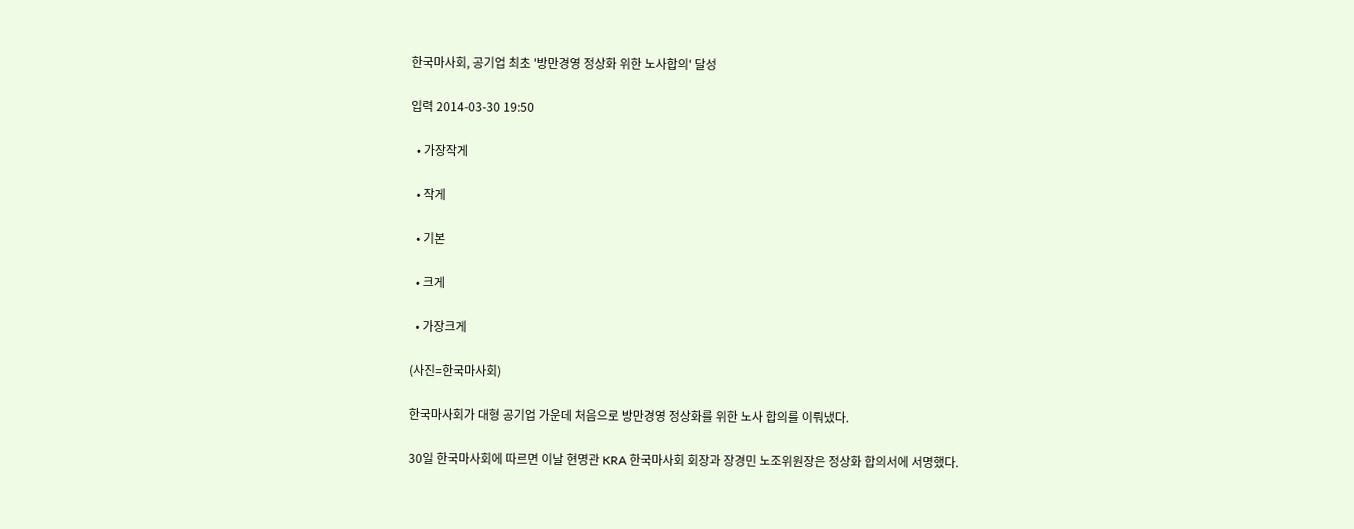한국마사회, 공기업 최초 '방만경영 정상화 위한 노사합의' 달성

입력 2014-03-30 19:50

  • 가장작게

  • 작게

  • 기본

  • 크게

  • 가장크게

(사진=한국마사회)

한국마사회가 대형 공기업 가운데 처음으로 방만경영 정상화를 위한 노사 합의를 이뤄냈다.

30일 한국마사회에 따르면 이날 현명관 KRA 한국마사회 회장과 장경민 노조위원장은 정상화 합의서에 서명했다.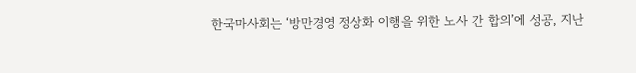한국마사회는 ‘방만경영 정상화 이행을 위한 노사 간 합의’에 성공, 지난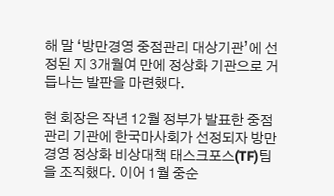해 말 ‘방만경영 중점관리 대상기관’에 선정된 지 3개월여 만에 정상화 기관으로 거듭나는 발판을 마련했다.

현 회장은 작년 12월 정부가 발표한 중점관리 기관에 한국마사회가 선정되자 방만경영 정상화 비상대책 태스크포스(TF)팀을 조직했다. 이어 1월 중순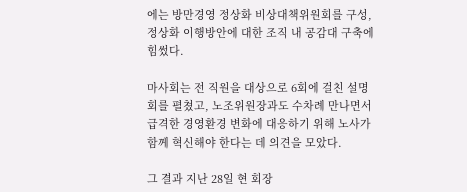에는 방만경영 정상화 비상대책위원회를 구성, 정상화 이행방안에 대한 조직 내 공감대 구축에 힘썼다.

마사회는 전 직원을 대상으로 6회에 걸친 설명회를 펼쳤고, 노조위원장과도 수차례 만나면서 급격한 경영환경 변화에 대응하기 위해 노사가 함께 혁신해야 한다는 데 의견을 모았다.

그 결과 지난 28일 현 회장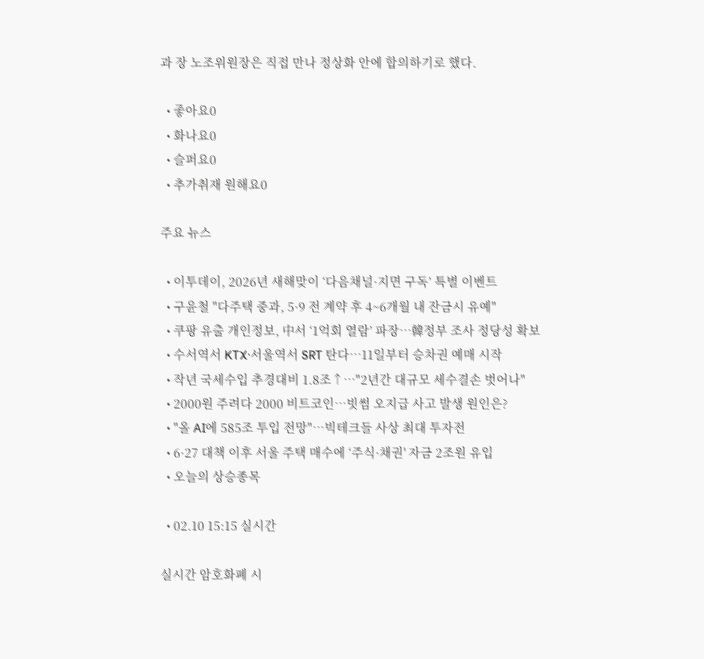과 장 노조위원장은 직접 만나 정상화 안에 합의하기로 했다.

  • 좋아요0
  • 화나요0
  • 슬퍼요0
  • 추가취재 원해요0

주요 뉴스

  • 이투데이, 2026년 새해맞이 ‘다음채널·지면 구독’ 특별 이벤트
  • 구윤철 "다주택 중과, 5·9 전 계약 후 4~6개월 내 잔금시 유예"
  • 쿠팡 유출 개인정보, 中서 ‘1억회 열람’ 파장…韓정부 조사 정당성 확보
  • 수서역서 KTX·서울역서 SRT 탄다…11일부터 승차권 예매 시작
  • 작년 국세수입 추경대비 1.8조↑…"2년간 대규모 세수결손 벗어나"
  • 2000원 주려다 2000 비트코인…빗썸 오지급 사고 발생 원인은?
  • "올 AI에 585조 투입 전망"…빅테크들 사상 최대 투자전
  • 6·27 대책 이후 서울 주택 매수에 ‘주식·채권' 자금 2조원 유입
  • 오늘의 상승종목

  • 02.10 15:15 실시간

실시간 암호화폐 시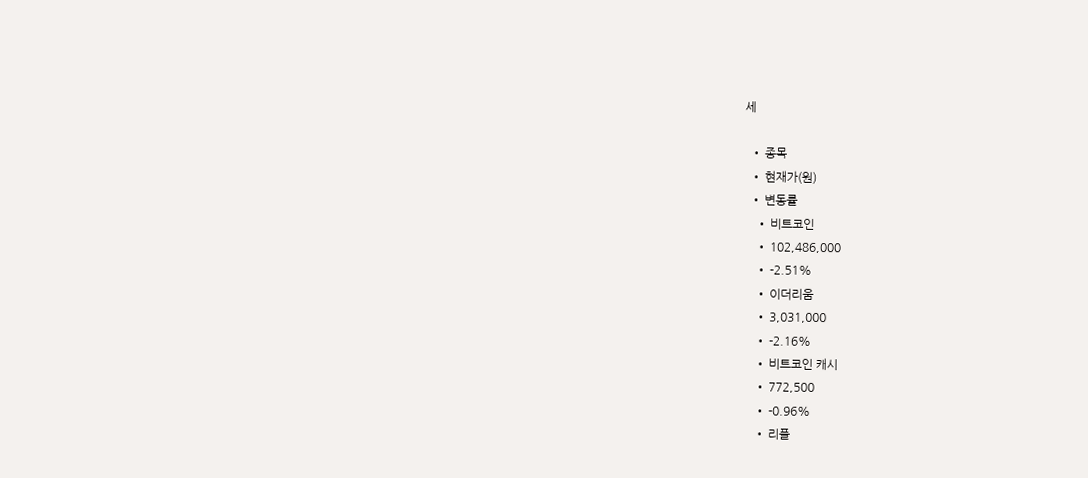세

  • 종목
  • 현재가(원)
  • 변동률
    • 비트코인
    • 102,486,000
    • -2.51%
    • 이더리움
    • 3,031,000
    • -2.16%
    • 비트코인 캐시
    • 772,500
    • -0.96%
    • 리플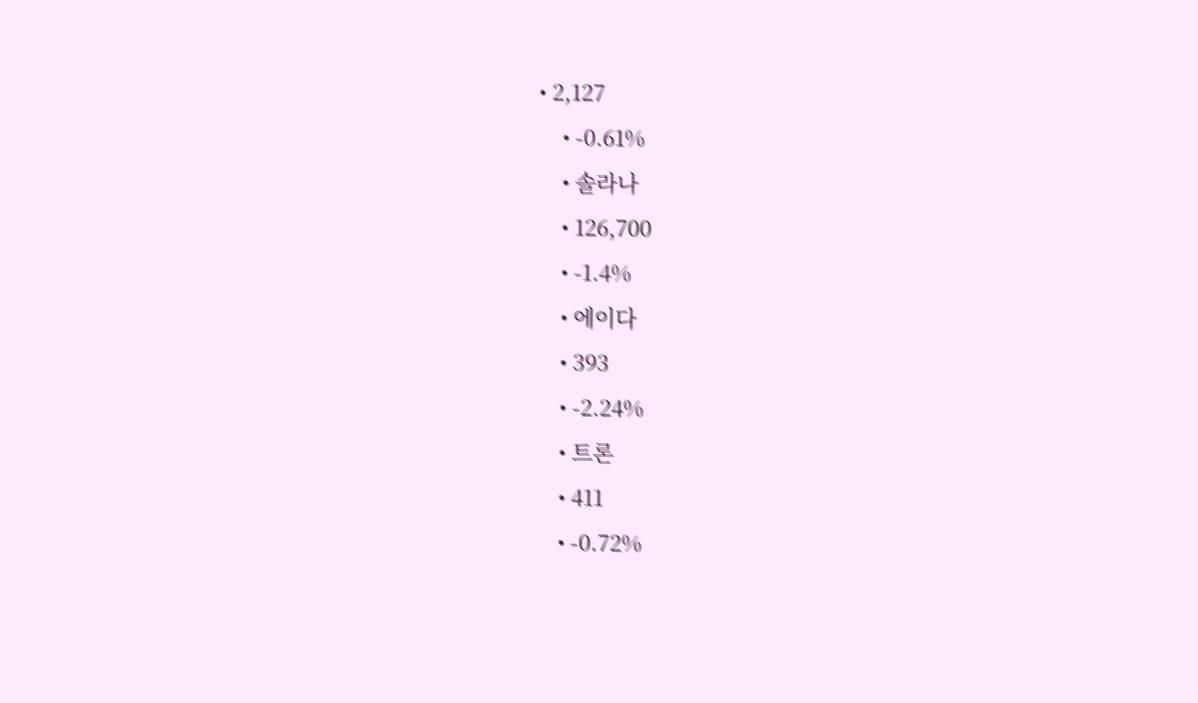• 2,127
    • -0.61%
    • 솔라나
    • 126,700
    • -1.4%
    • 에이다
    • 393
    • -2.24%
    • 트론
    • 411
    • -0.72%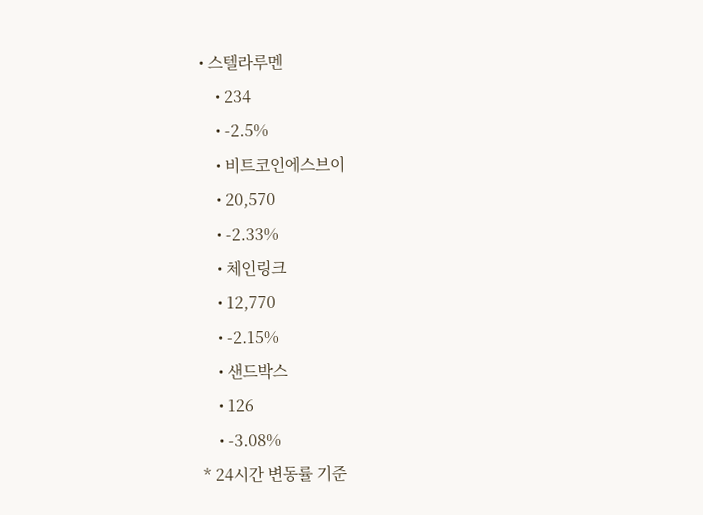• 스텔라루멘
    • 234
    • -2.5%
    • 비트코인에스브이
    • 20,570
    • -2.33%
    • 체인링크
    • 12,770
    • -2.15%
    • 샌드박스
    • 126
    • -3.08%
* 24시간 변동률 기준